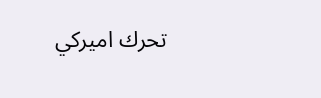تحرك اميركي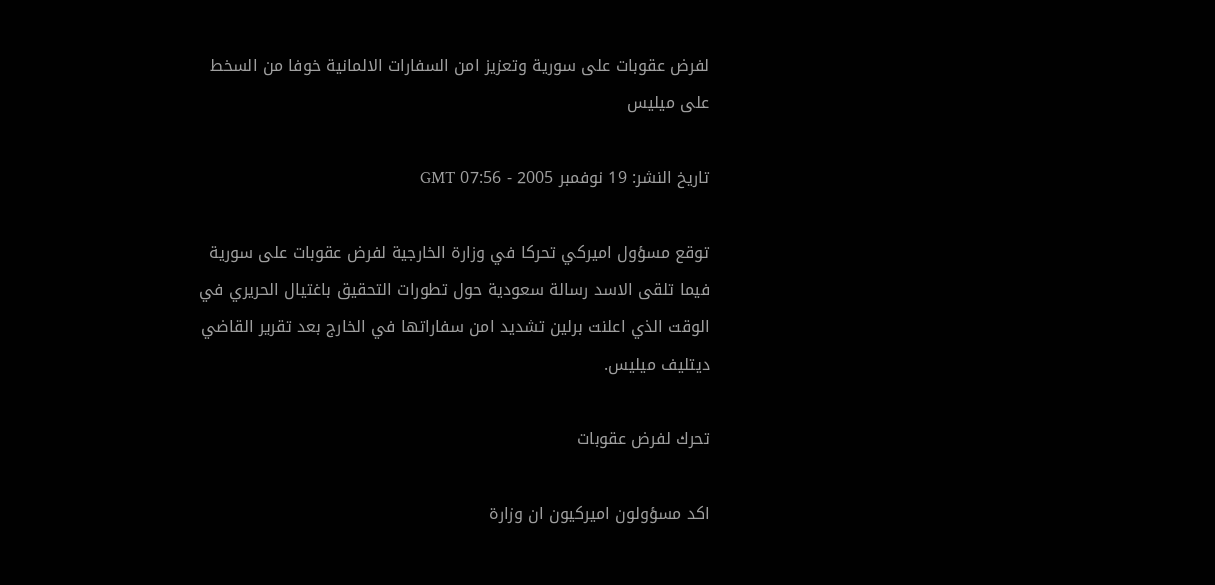لفرض عقوبات على سورية وتعزيز امن السفارات الالمانية خوفا من السخط على ميليس

تاريخ النشر: 19 نوفمبر 2005 - 07:56 GMT

توقع مسؤول اميركي تحركا في وزارة الخارجية لفرض عقوبات على سورية فيما تلقى الاسد رسالة سعودية حول تطورات التحقيق باغتيال الحريري في الوقت الذي اعلنت برلين تشديد امن سفاراتها في الخارج بعد تقرير القاضي ديتليف ميليس.

تحرك لفرض عقوبات

اكد مسؤولون اميركيون ان وزارة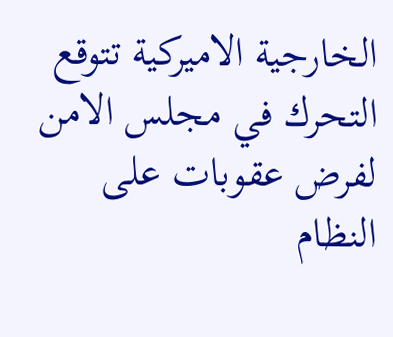الخارجية الاميركية تتوقع التحرك في مجلس الامن لفرض عقوبات على النظام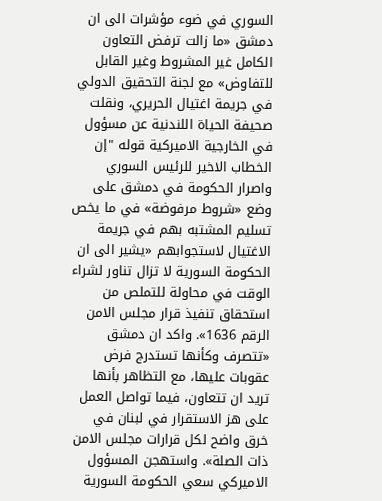السوري في ضوء مؤشرات الى ان دمشق «ما زالت ترفض التعاون الكامل غير المشروط وغير القابل للتفاوض» مع لجنة التحقيق الدولي في جريمة اغتيال الحريري، ونقلت صحيفة الحياة اللندنية عن مسؤول في الخارجية الاميركية قوله "إن الخطاب الاخير للرئيس السوري واصرار الحكومة في دمشق على وضع «شروط مرفوضة» في ما يخص تسليم المشتبه بهم في جريمة الاغتيال لاستجوابهم «يشير الى ان الحكومة السورية لا تزال تناور لشراء الوقت في محاولة للتملص من استحقاق تنفيذ قرار مجلس الامن الرقم 1636». واكد ان دمشق «تتصرف وكأنها تستدرج فرض عقوبات عليها، مع التظاهر بأنها تريد ان تتعاون، فيما تواصل العمل على هز الاستقرار في لبنان في خرق واضح لكل قرارات مجلس الامن ذات الصلة». واستهجن المسؤول الاميركي سعي الحكومة السورية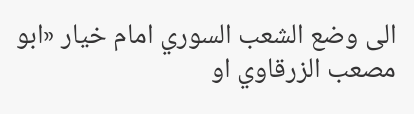الى وضع الشعب السوري امام خيار «ابو مصعب الزرقاوي او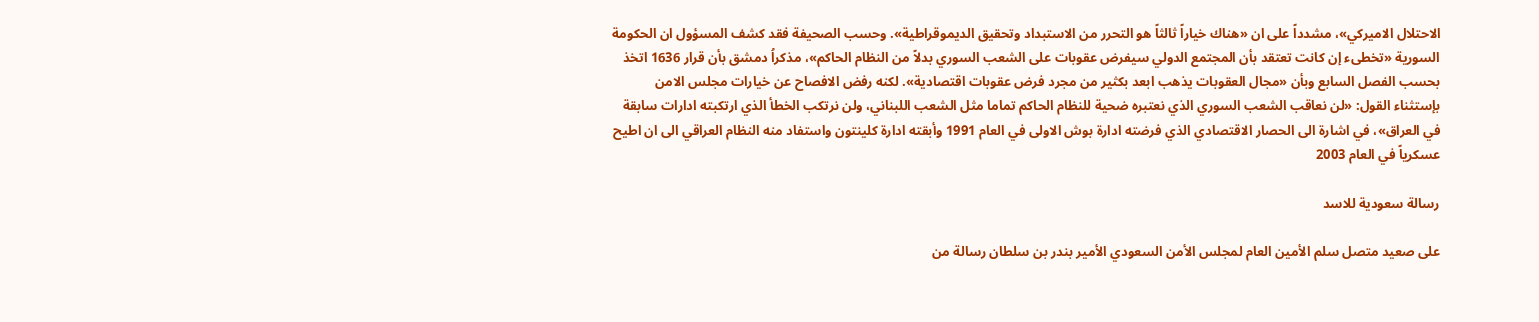الاحتلال الاميركي»، مشدداً على ان «هناك خياراً ثالثاً هو التحرر من الاستبداد وتحقيق الديموقراطية». وحسب الصحيفة فقد كشف المسؤول ان الحكومة السورية «تخطىء إن كانت تعتقد بأن المجتمع الدولي سيفرض عقوبات على الشعب السوري بدلاً من النظام الحاكم»، مذكراُ دمشق بأن قرار 1636 اتخذ بحسب الفصل السابع وبأن «مجال العقوبات يذهب ابعد بكثير من مجرد فرض عقوبات اقتصادية». لكنه رفض الافصاح عن خيارات مجلس الامن بإستثناء القول: «لن نعاقب الشعب السوري الذي نعتبره ضحية للنظام الحاكم تماما مثل الشعب اللبناني، ولن نرتكب الخطأ الذي ارتكبته ادارات سابقة في العراق»، في اشارة الى الحصار الاقتصادي الذي فرضته ادارة بوش الاولى في العام 1991 وأبقته ادارة كلينتون واستفاد منه النظام العراقي الى ان اطيح عسكرياً في العام 2003

رسالة سعودية للاسد

على صعيد متصل سلم الأمين العام لمجلس الأمن السعودي الأمير بندر بن سلطان رسالة من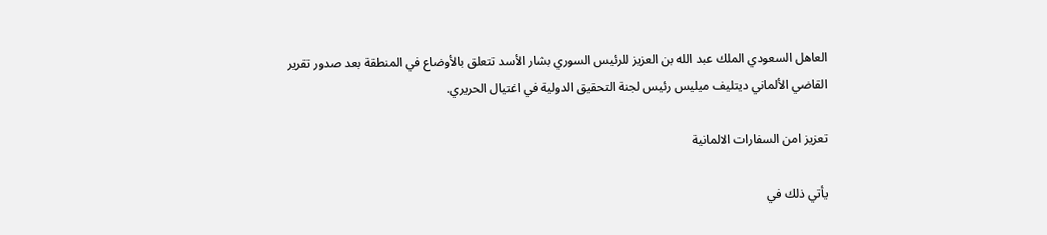العاهل السعودي الملك عبد الله بن العزيز للرئيس السوري بشار الأسد تتعلق بالأوضاع في المنطقة بعد صدور تقرير القاضي الألماني ديتليف ميليس رئيس لجنة التحقيق الدولية في اغتيال الحريري.

تعزيز امن السفارات الالمانية

يأتي ذلك في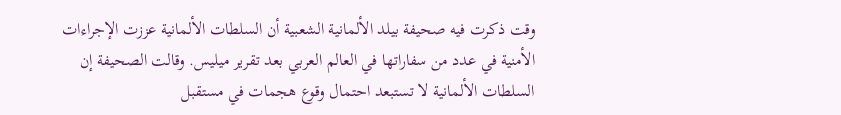وقت ذكرت فيه صحيفة بيلد الألمانية الشعبية أن السلطات الألمانية عززت الإجراءات الأمنية في عدد من سفاراتها في العالم العربي بعد تقرير ميليس. وقالت الصحيفة إن السلطات الألمانية لا تستبعد احتمال وقوع هجمات في مستقبل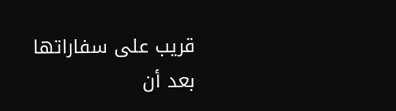قريب على سفاراتها بعد أن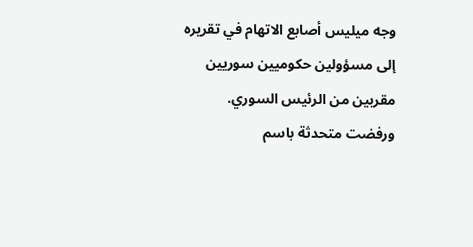وجه ميليس أصابع الاتهام في تقريره إلى مسؤولين حكوميين سوريين مقربين من الرئيس السوري. ورفضت متحدثة باسم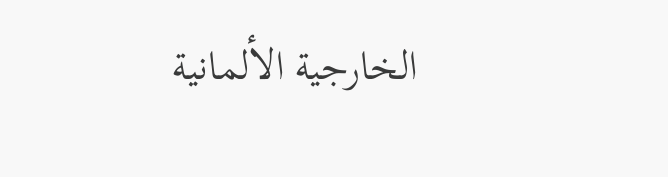الخارجية الألمانية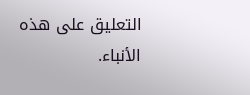التعليق على هذه الأنباء.